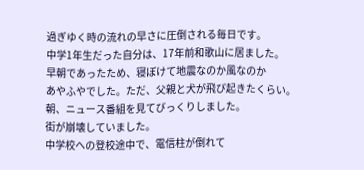過ぎゆく時の流れの早さに圧倒される毎日です。
中学1年生だった自分は、17年前和歌山に居ました。
早朝であったため、寝ぼけて地震なのか風なのか
あやふやでした。ただ、父親と犬が飛び起きたくらい。
朝、ニュース番組を見てびっくりしました。
街が崩壊していました。
中学校への登校途中で、電信柱が倒れて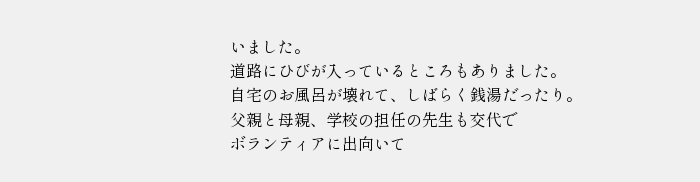いました。
道路にひびが入っているところもありました。
自宅のお風呂が壊れて、しばらく銭湯だったり。
父親と母親、学校の担任の先生も交代で
ボランティアに出向いて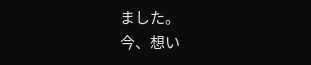ました。
今、想い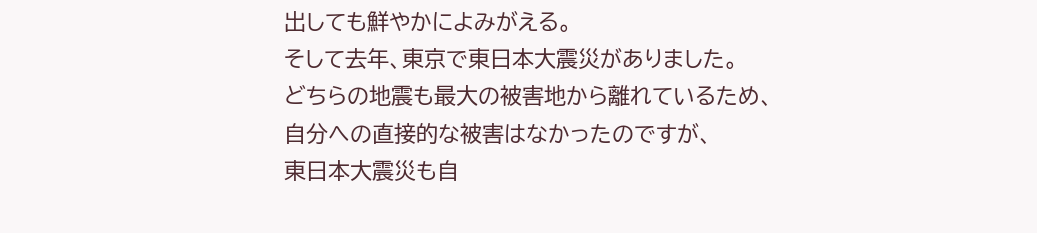出しても鮮やかによみがえる。
そして去年、東京で東日本大震災がありました。
どちらの地震も最大の被害地から離れているため、
自分への直接的な被害はなかったのですが、
東日本大震災も自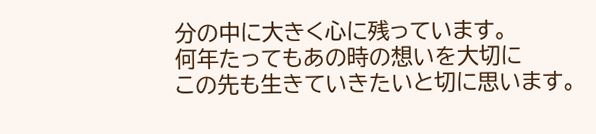分の中に大きく心に残っています。
何年たってもあの時の想いを大切に
この先も生きていきたいと切に思います。